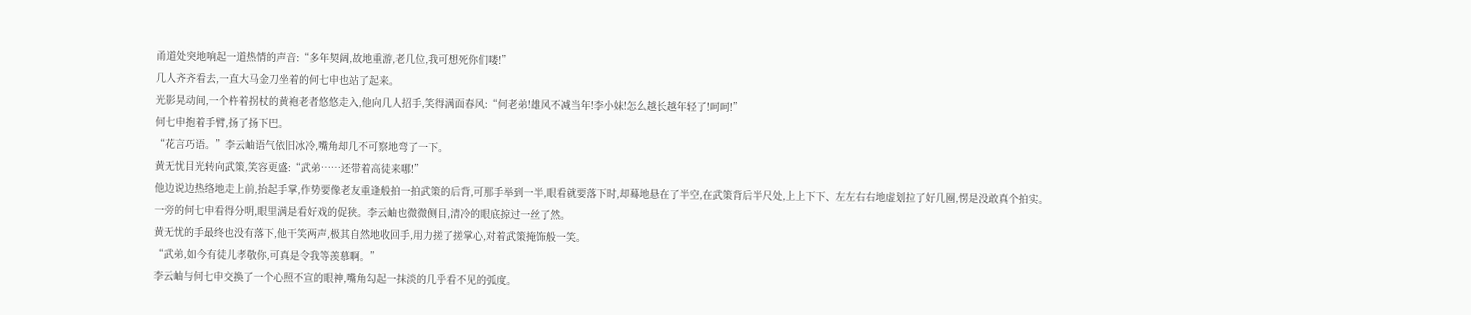甬道处突地响起一道热情的声音:“多年契阔,故地重游,老几位,我可想死你们喽!”
几人齐齐看去,一直大马金刀坐着的何七申也站了起来。
光影晃动间,一个杵着拐杖的黄袍老者悠悠走入,他向几人招手,笑得满面春风:“何老弟!雄风不减当年!李小妹!怎么越长越年轻了!呵呵!”
何七申抱着手臂,扬了扬下巴。
“花言巧语。”李云岫语气依旧冰冷,嘴角却几不可察地弯了一下。
黄无忧目光转向武策,笑容更盛:“武弟……还带着高徒来哪!”
他边说边热络地走上前,抬起手掌,作势要像老友重逢般拍一拍武策的后背,可那手举到一半,眼看就要落下时,却蓦地悬在了半空,在武策背后半尺处,上上下下、左左右右地虚划拉了好几圈,愣是没敢真个拍实。
一旁的何七申看得分明,眼里满是看好戏的促狭。李云岫也微微侧目,清冷的眼底掠过一丝了然。
黄无忧的手最终也没有落下,他干笑两声,极其自然地收回手,用力搓了搓掌心,对着武策掩饰般一笑。
“武弟,如今有徒儿孝敬你,可真是令我等羡慕啊。”
李云岫与何七申交换了一个心照不宣的眼神,嘴角勾起一抹淡的几乎看不见的弧度。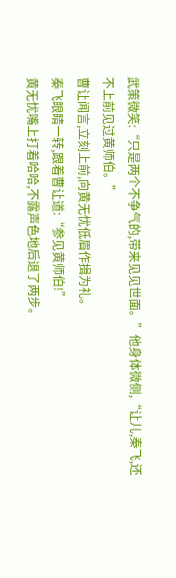武策微笑:“只是两个不争气的,带来见见世面。”他身体微侧,“让儿,秦飞,还不上前见过黄师伯。”
曹让闻言,立刻上前,向黄无忧低眉作揖为礼。
秦飞眼睛一转,跟着曹让道:“参见黄师伯!”
黄无忧嘴上打着哈哈,不露声色地后退了两步。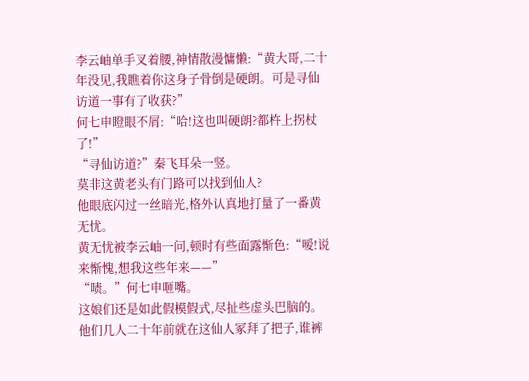李云岫单手叉着腰,神情散漫慵懒:“黄大哥,二十年没见,我瞧着你这身子骨倒是硬朗。可是寻仙访道一事有了收获?”
何七申瞪眼不屑:“哈!这也叫硬朗?都杵上拐杖了!”
“寻仙访道?”秦飞耳朵一竖。
莫非这黄老头有门路可以找到仙人?
他眼底闪过一丝暗光,格外认真地打量了一番黄无忧。
黄无忧被李云岫一问,顿时有些面露惭色:“嗳!说来惭愧,想我这些年来——”
“啧。”何七申咂嘴。
这娘们还是如此假模假式,尽扯些虚头巴脑的。
他们几人二十年前就在这仙人冢拜了把子,谁裤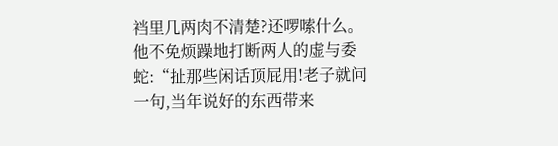裆里几两肉不清楚?还啰嗦什么。
他不免烦躁地打断两人的虚与委蛇:“扯那些闲话顶屁用!老子就问一句,当年说好的东西带来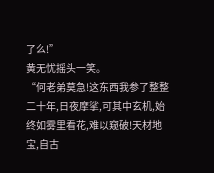了么!”
黄无忧摇头一笑。
“何老弟莫急!这东西我参了整整二十年,日夜摩挲,可其中玄机,始终如雾里看花,难以窥破!天材地宝,自古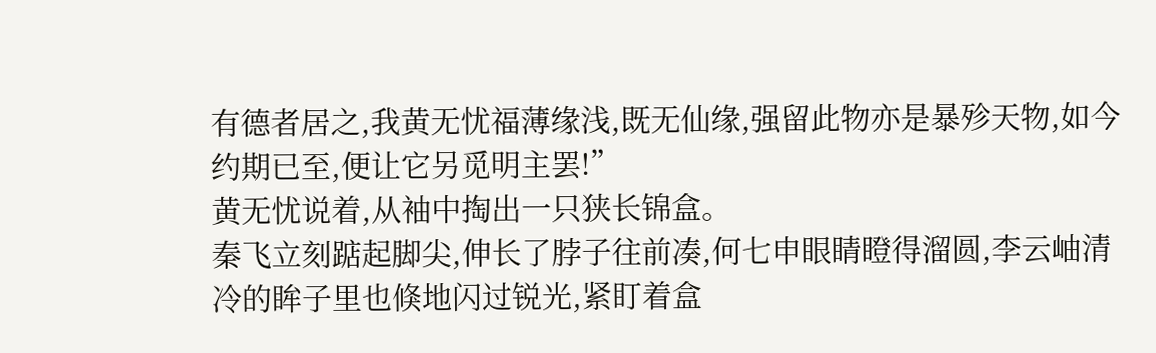有德者居之,我黄无忧福薄缘浅,既无仙缘,强留此物亦是暴殄天物,如今约期已至,便让它另觅明主罢!”
黄无忧说着,从袖中掏出一只狭长锦盒。
秦飞立刻踮起脚尖,伸长了脖子往前凑,何七申眼睛瞪得溜圆,李云岫清冷的眸子里也倏地闪过锐光,紧盯着盒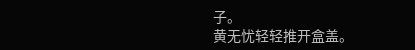子。
黄无忧轻轻推开盒盖。